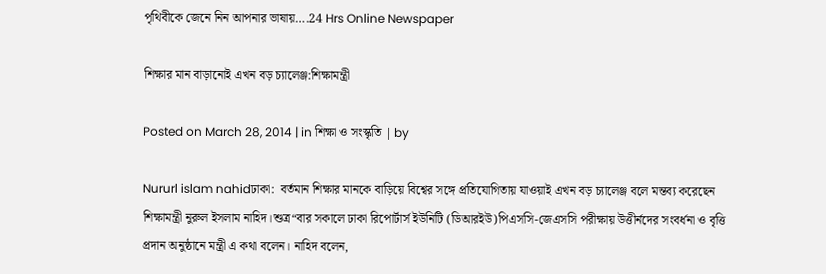পৃথিবীকে জেনে নিন আপনার ভাষায়….24 Hrs Online Newspaper

শিক্ষার মান বাড়ানোই এখন বড় চ্যালেঞ্জ:শিক্ষামন্ত্রী

Posted on March 28, 2014 | in শিক্ষা ও সংস্কৃতি | by

Nururl islam nahidঢাকা:  বর্তমান শিক্ষার মানকে বাড়িয়ে বিশ্বের সঙ্গে প্রতিযোগিতায় যাওয়াই এখন বড় চ্যালেঞ্জ বলে মন্তব্য করেছেন শিক্ষামন্ত্রী নুরুল ইসলাম নাহিদ।শুত্র“বার সকালে ঢাকা রিপোর্টার্স ইউনিটি (ডিআরইউ)পিএসসি-জেএসসি পরীক্ষায় উত্তীর্নদের সংবর্ধনা ও বৃত্তি প্রদান অনুষ্ঠানে মন্ত্রী এ কথা বলেন। নাহিদ বলেন,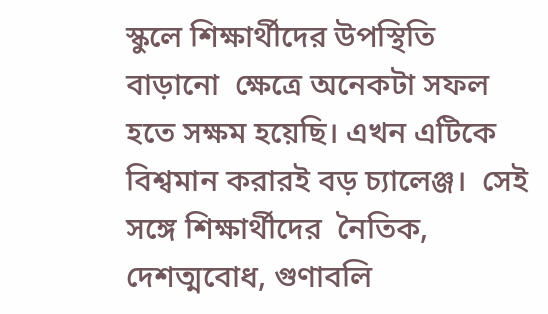স্কুলে শিক্ষার্থীদের উপস্থিতি বাড়ানো  ক্ষেত্রে অনেকটা সফল হতে সক্ষম হয়েছি। এখন এটিকে বিশ্বমান করারই বড় চ্যালেঞ্জ।  সেই সঙ্গে শিক্ষার্থীদের  নৈতিক,  দেশত্মবোধ, গুণাবলি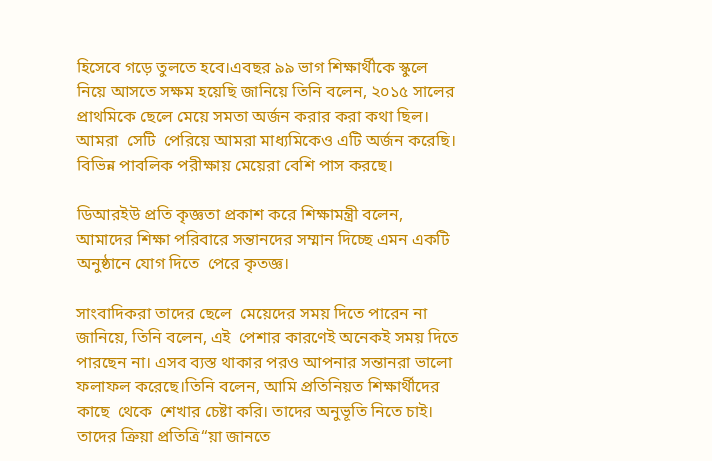হিসেবে গড়ে তুলতে হবে।এবছর ৯৯ ভাগ শিক্ষার্থীকে স্কুলে নিয়ে আসতে সক্ষম হয়েছি জানিয়ে তিনি বলেন, ২০১৫ সালের প্রাথমিকে ছেলে মেয়ে সমতা অর্জন করার করা কথা ছিল। আমরা  সেটি  পেরিয়ে আমরা মাধ্যমিকেও এটি অর্জন করেছি। বিভিন্ন পাবলিক পরীক্ষায় মেয়েরা বেশি পাস করছে।

ডিআরইউ প্রতি কৃজ্ঞতা প্রকাশ করে শিক্ষামন্ত্রী বলেন, আমাদের শিক্ষা পরিবারে সন্তানদের সম্মান দিচ্ছে এমন একটি অনুষ্ঠানে যোগ দিতে  পেরে কৃতজ্ঞ।

সাংবাদিকরা তাদের ছেলে  মেয়েদের সময় দিতে পারেন না জানিয়ে, তিনি বলেন, এই  পেশার কারণেই অনেকই সময় দিতে পারছেন না। এসব ব্যস্ত থাকার পরও আপনার সন্তানরা ভালো ফলাফল করেছে।তিনি বলেন, আমি প্রতিনিয়ত শিক্ষার্থীদের কাছে  থেকে  শেখার চেষ্টা করি। তাদের অনুভূতি নিতে চাই। তাদের ত্রিুয়া প্রতিত্রি“য়া জানতে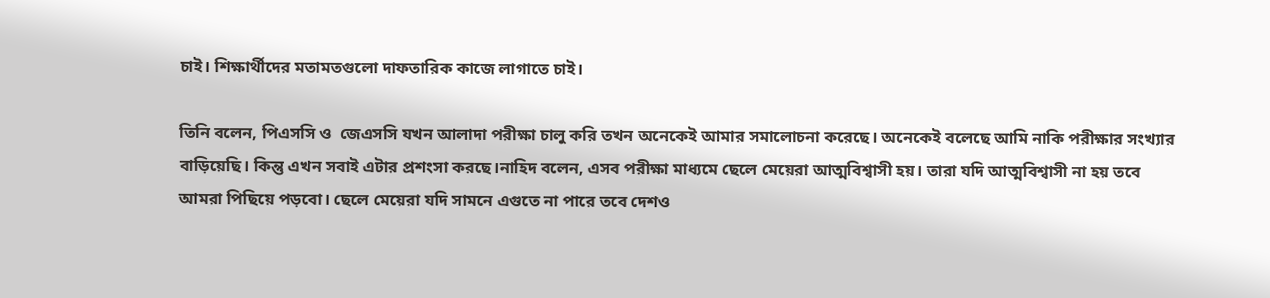চাই। শিক্ষার্থীদের মতামতগুলো দাফতারিক কাজে লাগাতে চাই।

তিনি বলেন, পিএসসি ও  জেএসসি যখন আলাদা পরীক্ষা চালু করি তখন অনেকেই আমার সমালোচনা করেছে। অনেকেই বলেছে আমি নাকি পরীক্ষার সংখ্যার বাড়িয়েছি। কিন্তু এখন সবাই এটার প্রশংসা করছে।নাহিদ বলেন, এসব পরীক্ষা মাধ্যমে ছেলে মেয়েরা আত্মবিশ্বাসী হয়। তারা যদি আত্মবিশ্বাসী না হয় তবে আমরা পিছিয়ে পড়বো। ছেলে মেয়েরা যদি সামনে এগুতে না পারে তবে দেশও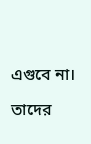এগুবে না।

তাদের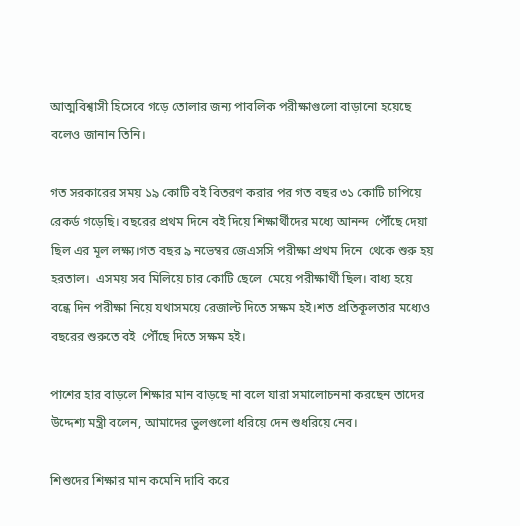আত্মবিশ্বাসী হিসেবে গড়ে তোলার জন্য পাবলিক পরীক্ষাগুলো বাড়ানো হয়েছে বলেও জানান তিনি।

গত সরকারের সময় ১৯ কোটি বই বিতরণ করার পর গত বছর ৩১ কোটি চাপিয়ে রেকর্ড গড়েছি। বছরের প্রথম দিনে বই দিয়ে শিক্ষার্থীদের মধ্যে আনন্দ  পৌঁছে দেয়া ছিল এর মূল লক্ষ্য।গত বছর ৯ নভেম্বর জেএসসি পরীক্ষা প্রথম দিনে  থেকে শুরু হয় হরতাল।  এসময় সব মিলিয়ে চার কোটি ছেলে  মেয়ে পরীক্ষার্থী ছিল। বাধ্য হয়ে বন্ধে দিন পরীক্ষা নিয়ে যথাসময়ে রেজাল্ট দিতে সক্ষম হই।শত প্রতিকূলতার মধ্যেও বছরের শুরুতে বই  পৌঁছে দিতে সক্ষম হই।

পাশের হার বাড়লে শিক্ষার মান বাড়ছে না বলে যারা সমালোচননা করছেন তাদের উদ্দেশ্য মন্ত্রী বলেন, আমাদের ভুলগুলো ধরিয়ে দেন শুধরিয়ে নেব।

শিশুদের শিক্ষার মান কমেনি দাবি করে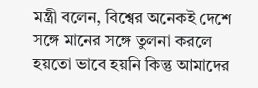মন্ত্রী বলেন, বিশ্বের অনেকই দেশে সঙ্গে মানের সঙ্গে তুলনা করলে হয়তো ভাবে হয়নি কিন্তু আমাদের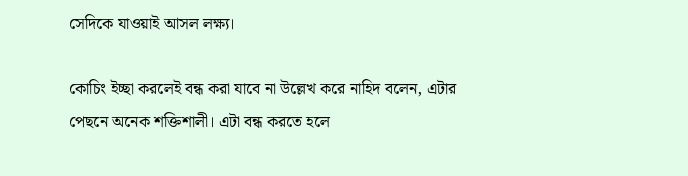সেদিকে যাওয়াই আসল লক্ষ্য।

কোচিং ইচ্ছা করলেই বন্ধ করা যাবে না উল্লেখ করে নাহিদ বলেন, এটার পেছনে অনেক শক্তিশালী। এটা বন্ধ করতে হলে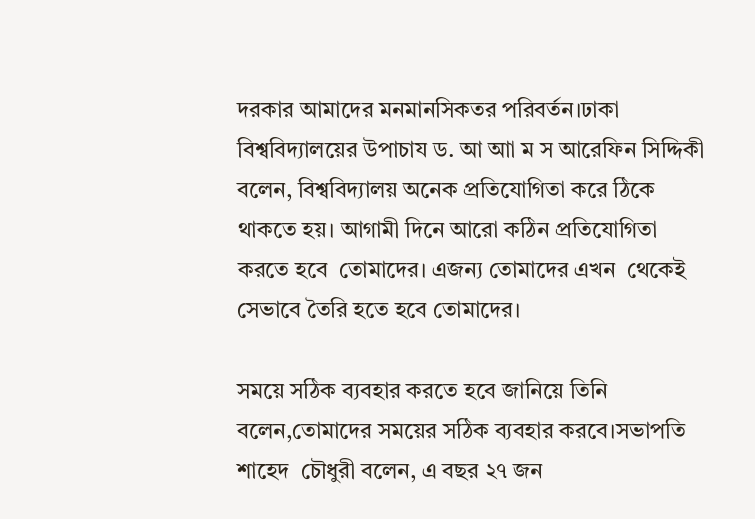দরকার আমাদের মনমানসিকতর পরিবর্তন।ঢাকা বিশ্ববিদ্যালয়ের উপাচায ড. আ আা ম স আরেফিন সিদ্দিকী বলেন, বিশ্ববিদ্যালয় অনেক প্রতিযোগিতা করে ঠিকে থাকতে হয়। আগামী দিনে আরো কঠিন প্রতিযোগিতা করতে হবে  তোমাদের। এজন্য তোমাদের এখন  থেকেই  সেভাবে তৈরি হতে হবে তোমাদের।

সময়ে সঠিক ব্যবহার করতে হবে জানিয়ে তিনি বলেন,তোমাদের সময়ের সঠিক ব্যবহার করবে।সভাপতি শাহেদ  চৌধুরী বলেন, এ বছর ২৭ জন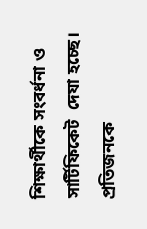শিক্ষার্থীকে সংবর্ধনা ও সার্টিফিকেট  দেযা হচ্ছে। প্রতিজনকে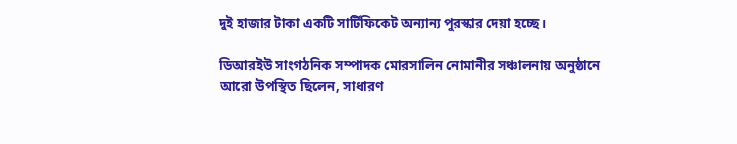দুই হাজার টাকা একটি সার্টিফিকেট অন্যান্য পুরস্কার দেয়া হচ্ছে।

ডিআরইউ সাংগঠনিক সম্পাদক মোরসালিন নোমানীর সঞ্চালনায় অনুষ্ঠানে আরো উপস্থিত ছিলেন, সাধারণ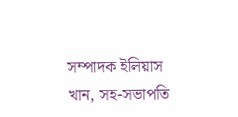সম্পাদক ইলিয়াস খান, সহ-সভাপতি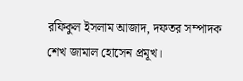রফিকুল ইসলাম আজাদ, দফতর সম্পাদক  শেখ জামাল হোসেন প্রমূখ।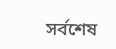সর্বশেষ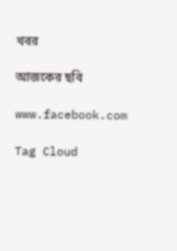খবর

আজকের ছবি

www.facebook.com

Tag Cloud